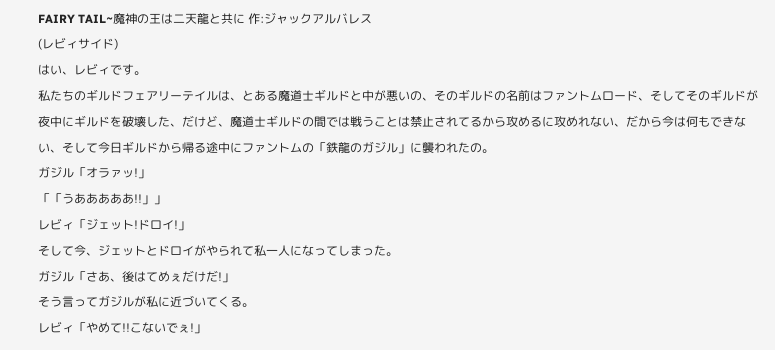FAIRY TAIL~魔神の王は二天龍と共に 作:ジャックアルバレス
(レビィサイド)
はい、レビィです。
私たちのギルドフェアリーテイルは、とある魔道士ギルドと中が悪いの、そのギルドの名前はファントムロード、そしてそのギルドが夜中にギルドを破壊した、だけど、魔道士ギルドの間では戦うことは禁止されてるから攻めるに攻めれない、だから今は何もできない、そして今日ギルドから帰る途中にファントムの「鉄龍のガジル」に襲われたの。
ガジル「オラァッ!」
「「うあああああ!!」」
レビィ「ジェット!ドロイ!」
そして今、ジェットとドロイがやられて私一人になってしまった。
ガジル「さあ、後はてめぇだけだ!」
そう言ってガジルが私に近づいてくる。
レビィ「やめて!!こないでぇ!」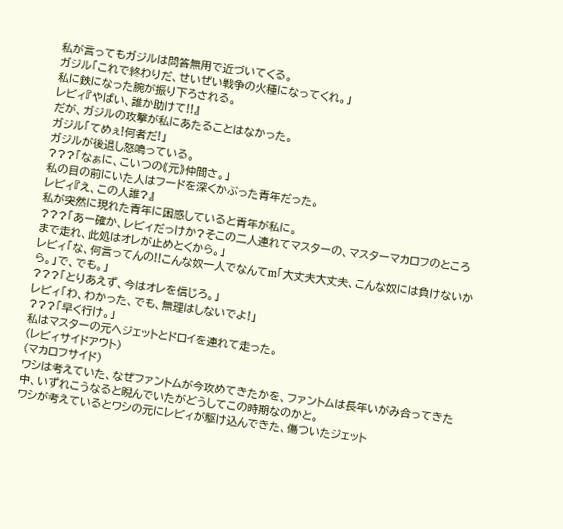私が言ってもガジルは問答無用で近づいてくる。
ガジル「これで終わりだ、せいぜい戦争の火種になってくれ。」
私に鉄になった腕が振り下ろされる。
レビィ『やばい、誰か助けて!!』
だが、ガジルの攻撃が私にあたることはなかった。
ガジル「てめぇ!何者だ!」
ガジルが後退し怒鳴っている。
???「なぁに、こいつの《元》仲間さ。」
私の目の前にいた人はフードを深くかぶった青年だった。
レビィ『え、この人誰?』
私が突然に現れた青年に困惑していると青年が私に。
???「あー確か、レビィだっけか?そこの二人連れてマスターの、マスターマカロフのところまで走れ、此処はオレが止めとくから。」
レビィ「な、何言ってんの!!こんな奴一人でなんてm「大丈夫大丈夫、こんな奴には負けないから。」で、でも。」
???「とりあえず、今はオレを信じろ。」
レビィ「わ、わかった、でも、無理はしないでよ!」
???「早く行け。」
私はマスターの元へジェットとドロイを連れて走った。
(レビィサイドアウト)
(マカロフサイド)
ワシは考えていた、なぜファントムが今攻めてきたかを、ファントムは長年いがみ合ってきた中、いずれこうなると睨んでいたがどうしてこの時期なのかと。
ワシが考えているとワシの元にレビィが駆け込んできた、傷ついたジェット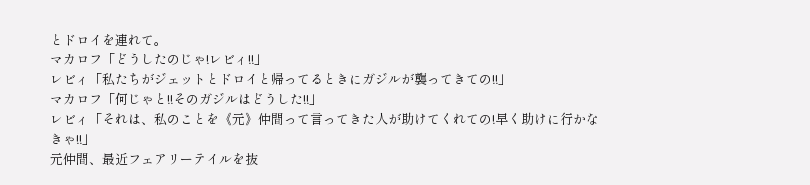とドロイを連れて。
マカロフ「どうしたのじゃ!レビィ!!」
レビィ「私たちがジェットとドロイと帰ってるときにガジルが襲ってきての!!」
マカロフ「何じゃと!!そのガジルはどうした!!」
レビィ「それは、私のことを《元》仲間って言ってきた人が助けてくれての!早く助けに行かなきゃ!!」
元仲間、最近フェアリーテイルを抜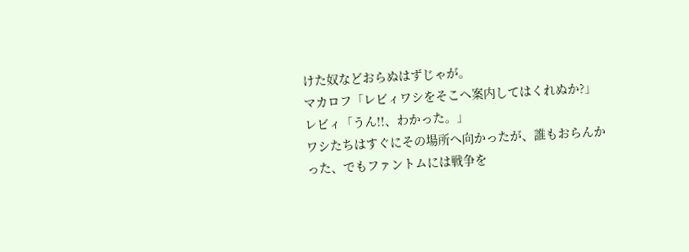けた奴などおらぬはずじゃが。
マカロフ「レビィワシをそこへ案内してはくれぬか?」
レビィ「うん!!、わかった。」
ワシたちはすぐにその場所へ向かったが、誰もおらんかった、でもファントムには戦争を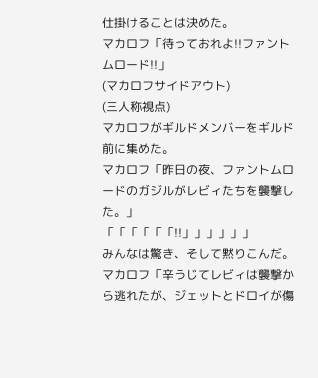仕掛けることは決めた。
マカロフ「待っておれよ!!ファントムロード!!」
(マカロフサイドアウト)
(三人称視点)
マカロフがギルドメンバーをギルド前に集めた。
マカロフ「昨日の夜、ファントムロードのガジルがレビィたちを襲撃した。」
「「「「「「!!」」」」」」
みんなは驚き、そして黙りこんだ。
マカロフ「辛うじてレビィは襲撃から逃れたが、ジェットとドロイが傷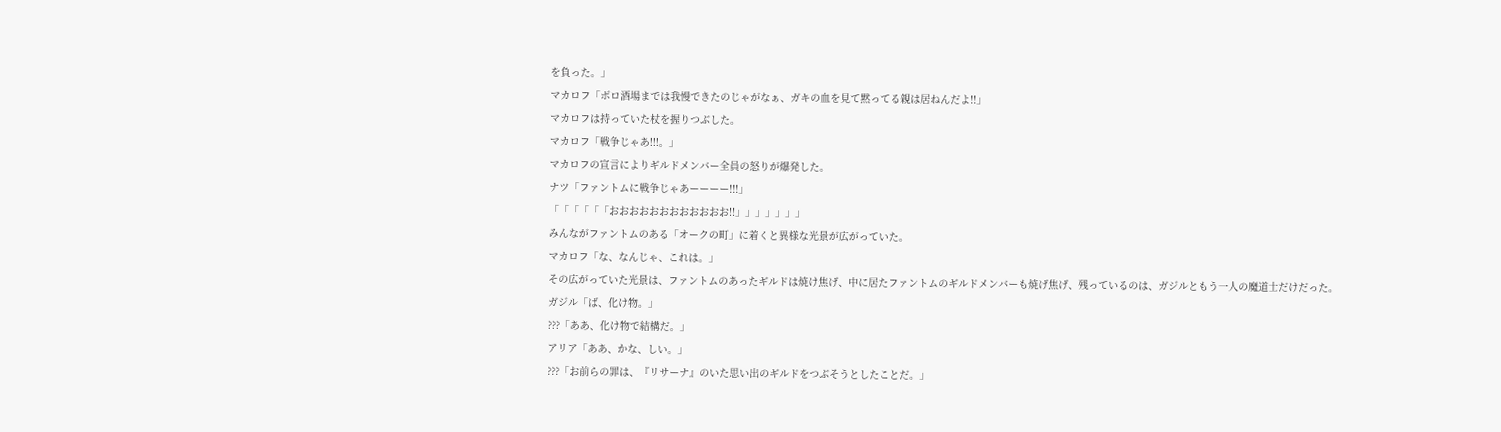を負った。」
マカロフ「ボロ酒場までは我慢できたのじゃがなぁ、ガキの血を見て黙ってる親は居ねんだよ!!」
マカロフは持っていた杖を握りつぶした。
マカロフ「戦争じゃあ!!!。」
マカロフの宣言によりギルドメンバー全員の怒りが爆発した。
ナツ「ファントムに戦争じゃあーーーー!!!」
「「「「「「おおおおおおおおおおおお!!」」」」」」」
みんながファントムのある「オークの町」に着くと異様な光景が広がっていた。
マカロフ「な、なんじゃ、これは。」
その広がっていた光景は、ファントムのあったギルドは焼け焦げ、中に居たファントムのギルドメンバーも焼げ焦げ、残っているのは、ガジルともう一人の魔道士だけだった。
ガジル「ば、化け物。」
???「ああ、化け物で結構だ。」
アリア「ああ、かな、しい。」
???「お前らの罪は、『リサーナ』のいた思い出のギルドをつぶそうとしたことだ。」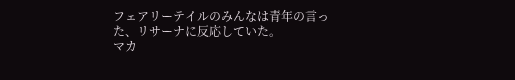フェアリーテイルのみんなは青年の言った、リサーナに反応していた。
マカ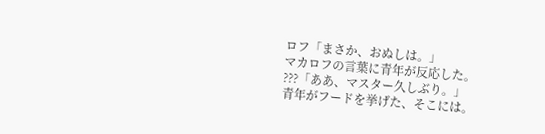ロフ「まさか、おぬしは。」
マカロフの言葉に青年が反応した。
???「ああ、マスター久しぶり。」
青年がフードを挙げた、そこには。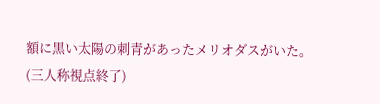額に黒い太陽の刺青があったメリオダスがいた。
(三人称視点終了)